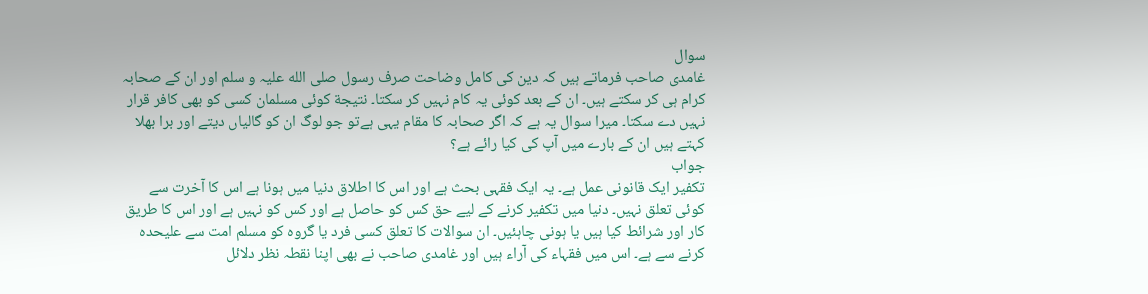سوال
غامدی صاحب فرماتے ہيں كہ دين كی كامل وضاحت صرف رسول صلی الله عليہ و سلم اور ان كے صحابہ كرام ہی كر سكتے ہيں۔ ان كے بعد كوئی يہ كام نہيں كر سكتا۔ نتيجة كوئی مسلمان كسی كو بھی كافر قرار نہيں دے سكتا۔ ميرا سوال يہ ہے كہ اگر صحابہ كا مقام يہی ہےتو جو لوگ ان كو گالياں ديتے اور برا بھلا كہتے ہيں ان كے بارے ميں آپ كی كيا رائے ہے؟
جواب
تکفیر ایک قانونی عمل ہے۔ یہ ایک فقہی بحث ہے اور اس کا اطلاق دنیا میں ہونا ہے اس کا آخرت سے کوئی تعلق نہیں۔ دنیا میں تکفیر کرنے کے لیے حق کس کو حاصل ہے اور کس کو نہیں ہے اور اس کا طریق کار اور شرائط کیا ہیں یا ہونی چاہئیں۔ ان سوالات کا تعلق کسی فرد یا گروہ کو مسلم امت سے علیحدہ کرنے سے ہے۔ اس میں فقہاء کی آراء ہیں اور غامدی صاحب نے بھی اپنا نقطہ نظر دلائل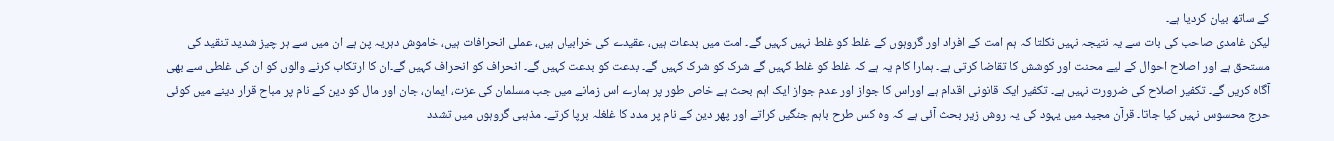کے ساتھ بیان کردیا ہے۔
لیکن غامدی صاحب کی بات سے یہ نتیجہ نہیں نکلتا کہ ہم امت کے افراد اور گروہوں کے غلط کو غلط نہیں کہیں گے۔ امت میں بدعات ہیں، عقیدے کی خرابیاں ہیں، عملی انحرافات ہیں، خاموش دہریہ پن ہے ان میں سے ہر چیز شدید تنقید کی مستحق ہے اور اصلاح احوال کے لیے محنت اور کوشش کا تقاضا کرتی ہے۔ ہمارا کام یہ ہے کہ غلط کو غلط کہیں گے شرک کو شرک کہیں گے۔ بدعت کو بدعت کہیں گے۔ انحراف کو انحراف کہیں گے۔ان کا ارتکاب کرنے والوں کو ان کی غلطی سے بھی آگاہ کریں گے۔ تکفیر اصلاح کی ضرورت نہیں ہے۔ تکفیر ایک قانونی اقدام ہے اوراس کا جواز اور عدم جواز ایک اہم بحث ہے خاص طور پر ہمارے اس زمانے میں جب مسلمان کی عزت، ایمان، جان اور مال کو دین کے نام پر مباح قرار دینے میں کوئی حرج محسوس نہیں کیا جاتا۔ قرآن مجید میں یہود کی یہ روش زیر بحث آئی ہے کہ وہ کس طرح باہم جنگیں کراتے اور پھر دین کے نام پر مدد کا غلغلہ برپا کرتے۔ مذہبی گروہوں میں تشدد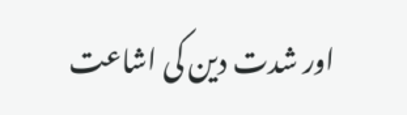اور شدت دین کی اشاعت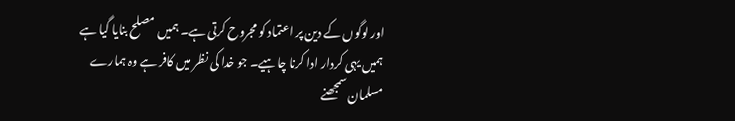اور لوگوں کے دین پر اعتماد کو مجروح کرتی ہے۔ ہمیں مصلح بنایا گیا ہے ہمیں یہی کردار ادا کرنا چاہیے۔ جو خدا کی نظر میں کافر ہے وہ ہمارے مسلمان سمجھنے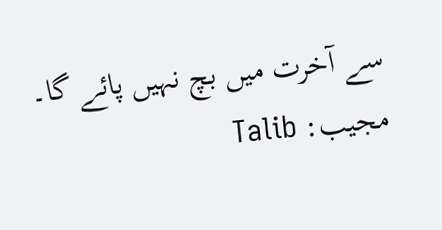سے آخرت میں بچ نہیں پائے گا۔
مجیب: Talib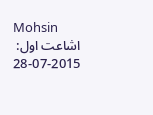Mohsin
اشاعت اول: 2015-07-28